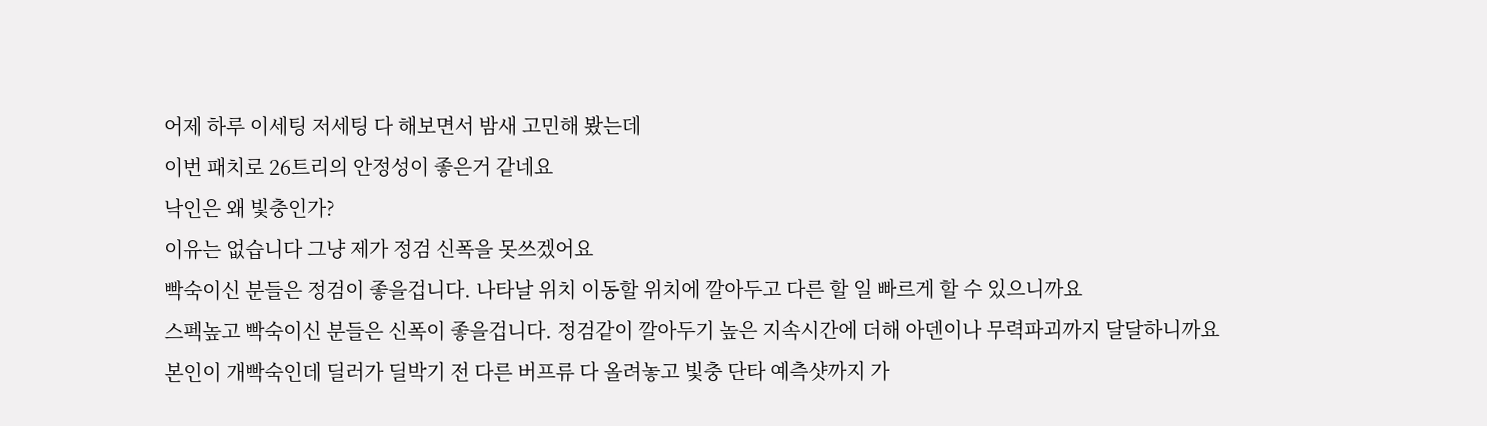어제 하루 이세팅 저세팅 다 해보면서 밤새 고민해 봤는데
이번 패치로 26트리의 안정성이 좋은거 같네요
낙인은 왜 빛충인가?
이유는 없습니다 그냥 제가 정검 신폭을 못쓰겠어요
빡숙이신 분들은 정검이 좋을겁니다. 나타날 위치 이동할 위치에 깔아두고 다른 할 일 빠르게 할 수 있으니까요
스펙높고 빡숙이신 분들은 신폭이 좋을겁니다. 정검같이 깔아두기 높은 지속시간에 더해 아덴이나 무력파괴까지 달달하니까요
본인이 개빡숙인데 딜러가 딜박기 전 다른 버프류 다 올려놓고 빛충 단타 예측샷까지 가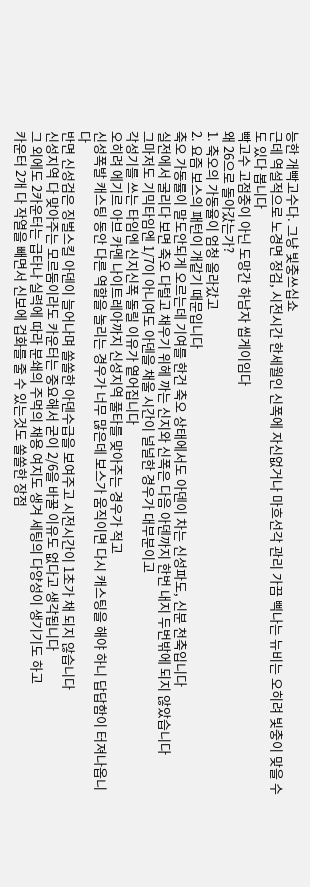능한 개빡고수다. 그냥 빛충쓰십쇼
근데 역설적으로 노경면 정검, 시전시간 한세월인 신폭에 자신없거나 마흐선각 관리 가끔 삑나는 뉴비는 오히려 빛충이 맞을 수도 있다 봅니다
빡고수 고점충이 아닌 도망간 하남자 씹게이임다
왜 26으로 돌아갔는가?
1. 축오의 가동율이 엄청 올라갔고
2. 요즘 보스의 패턴이 개같기 때문입니다
축오 가동률이 말도안되게 오르는데 기여를 한건 축오 상태에서도 아덴이 차는 신성파도, 신분 천축입니다
실전에서 굴리다 보면 축오 다털고 채우기 위헤 까는 신지와 신폭은 다음 아덴까지 한번 내지 두번밖에 되지 않았습니다
그마저도 기믹타임엔 1/7이 아니여도 아덴을 채울 시간이 널널한 경우가 대부분이고
각성기를 쓰는 타임엔 신지신폭 돌릴 이유가 옅어집니다
오히려 에기르 아브 카멘 나이트레아까지 신성지역 풀타를 맞아주는 경우가 적고
신성폭발 캐스팅 동안 다른 역할을 놀리는 경우가 너무 많은데 보스가 움직이면 다시 캐스팅을 해야 하니 답답함이 터져나옵니다
반면 신성검은 징벌스킬 아덴이 늘어나며 쏠쏠한 아덴수급을 보여주고 시전시간이 1초가 채 되지 않습니다
신성지역 다 맞아주는 모르둠이라도 카운터는 중요해서 굳이 2/6을 바꿀 이유도 없다고 생각됩니다
그 외에도 2카운터는 급타나 실력에 따라 분쇄의 주먹의 채용 여지도 생겨 세팅의 다양성이 생기기도 하고
카운터 2개 다 작열을 빼면서 신보에 겁화를 줄 수 있는것도 쏠쏠한 장점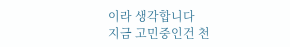이라 생각합니다
지금 고민중인건 천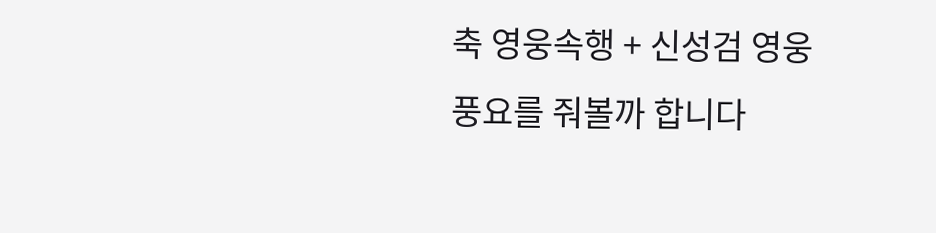축 영웅속행 + 신성검 영웅풍요를 줘볼까 합니다